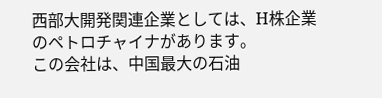西部大開発関連企業としては、H株企業のペトロチャイナがあります。
この会社は、中国最大の石油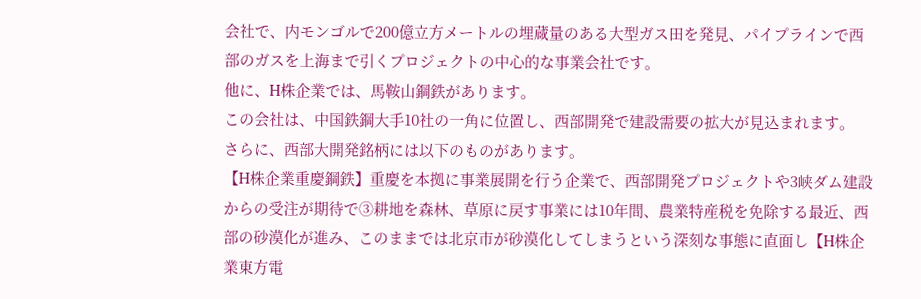会社で、内モンゴルで200億立方メートルの埋蔵量のある大型ガス田を発見、パイプラインで西部のガスを上海まで引くプロジェクトの中心的な事業会社です。
他に、H株企業では、馬鞍山鋼鉄があります。
この会社は、中国鉄鋼大手10社の一角に位置し、西部開発で建設需要の拡大が見込まれます。
さらに、西部大開発銘柄には以下のものがあります。
【H株企業重慶鋼鉄】重慶を本拠に事業展開を行う企業で、西部開発プロジェクトや3峡ダム建設からの受注が期待で③耕地を森林、草原に戻す事業には10年間、農業特産税を免除する最近、西部の砂漠化が進み、このままでは北京市が砂漠化してしまうという深刻な事態に直面し【H株企業東方電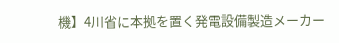機】4川省に本拠を置く発電設備製造メーカー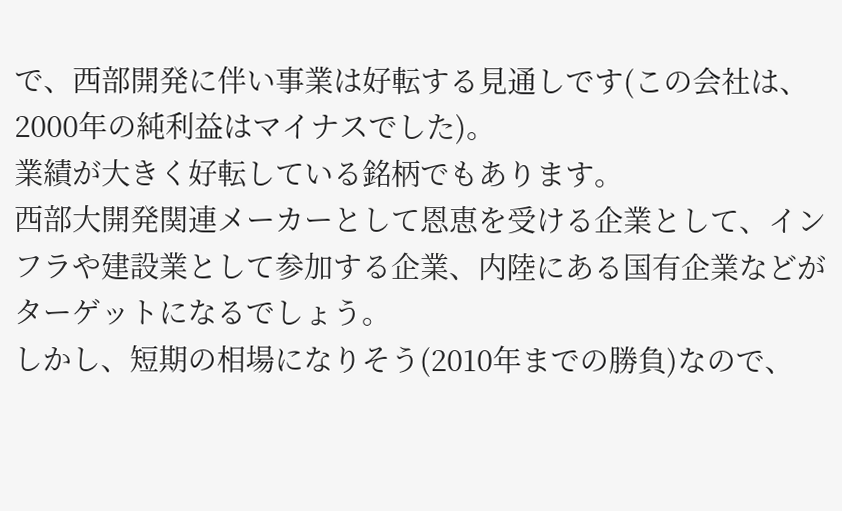で、西部開発に伴い事業は好転する見通しです(この会社は、2000年の純利益はマイナスでした)。
業績が大きく好転している銘柄でもあります。
西部大開発関連メーカーとして恩恵を受ける企業として、インフラや建設業として参加する企業、内陸にある国有企業などがターゲットになるでしょう。
しかし、短期の相場になりそう(2010年までの勝負)なので、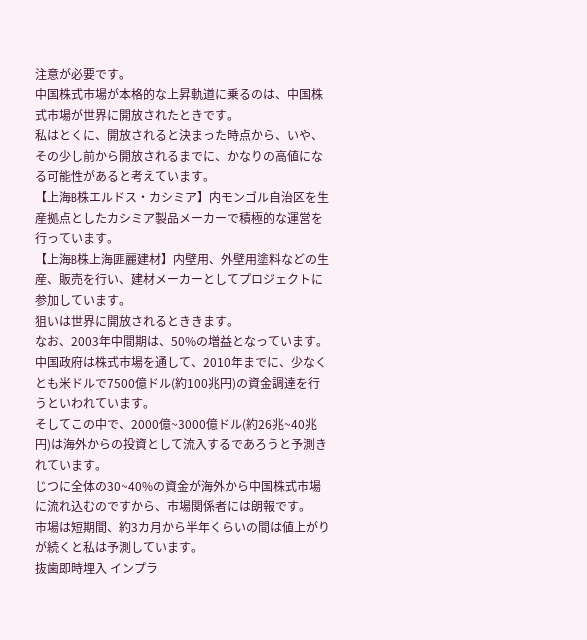注意が必要です。
中国株式市場が本格的な上昇軌道に乗るのは、中国株式市場が世界に開放されたときです。
私はとくに、開放されると決まった時点から、いや、その少し前から開放されるまでに、かなりの高値になる可能性があると考えています。
【上海B株エルドス・カシミア】内モンゴル自治区を生産拠点としたカシミア製品メーカーで積極的な運営を行っています。
【上海B株上海匪麗建材】内壁用、外壁用塗料などの生産、販売を行い、建材メーカーとしてプロジェクトに参加しています。
狙いは世界に開放されるとききます。
なお、2003年中間期は、50%の増益となっています。
中国政府は株式市場を通して、2010年までに、少なくとも米ドルで7500億ドル(約100兆円)の資金調達を行うといわれています。
そしてこの中で、2000億~3000億ドル(約26兆~40兆円)は海外からの投資として流入するであろうと予測きれています。
じつに全体の30~40%の資金が海外から中国株式市場に流れ込むのですから、市場関係者には朗報です。
市場は短期間、約3カ月から半年くらいの間は値上がりが続くと私は予測しています。
抜歯即時埋入 インプラ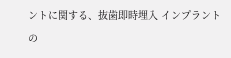ントに関する、抜歯即時埋入 インプラントの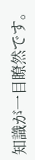知識が一目瞭然です。